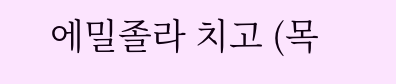에밀졸라 치고 (목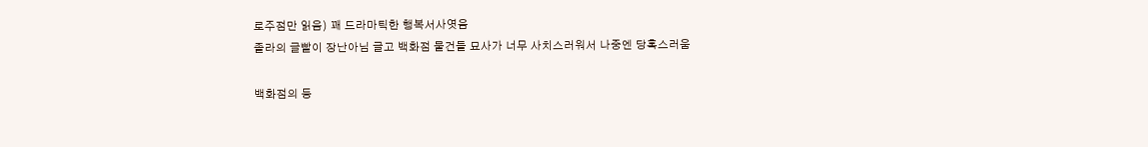로주점만 읽음) 꽤 드라마틱한 행복서사엿음
졸라의 글빨이 장난아님 글고 백화점 물건들 묘사가 너무 사치스러워서 나중엔 당혹스러움

백화점의 등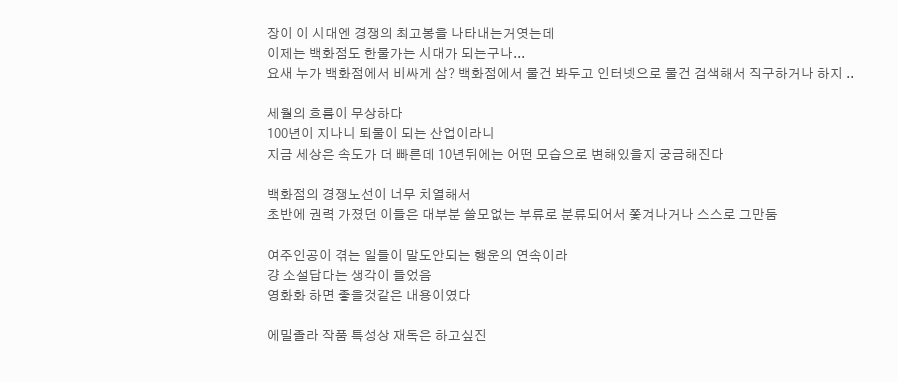장이 이 시대엔 경쟁의 최고봉을 나타내는거엿는데
이제는 백화점도 한물가는 시대가 되는구나...
요새 누가 백화점에서 비싸게 삼? 백화점에서 물건 봐두고 인터넷으로 물건 검색해서 직구하거나 하지 ..

세월의 흐름이 무상하다
100년이 지나니 퇴물이 되는 산업이라니
지금 세상은 속도가 더 빠른데 10년뒤에는 어떤 모습으로 변해있을지 궁금해진다

백화점의 경쟁노선이 너무 치열해서
초반에 권력 가졌던 이들은 대부분 쓸모없는 부류로 분류되어서 쫓겨나거나 스스로 그만둠

여주인공이 겪는 일들이 말도안되는 행운의 연속이라
걍 소설답다는 생각이 들었음
영화화 하면 좋을것같은 내용이였다

에밀졸라 작품 특성상 재독은 하고싶진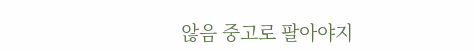않음 중고로 팔아야지